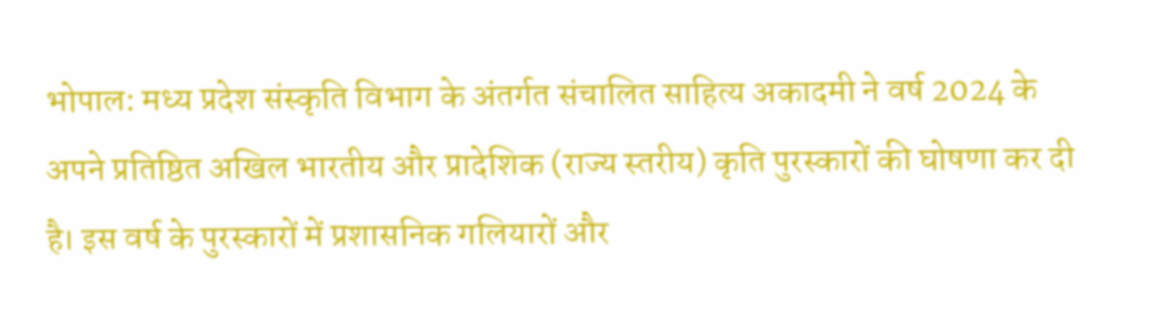भोपाल: मध्य प्रदेश संस्कृति विभाग के अंतर्गत संचालित साहित्य अकादमी ने वर्ष 2024 के अपने प्रतिष्ठित अखिल भारतीय और प्रादेशिक (राज्य स्तरीय) कृति पुरस्कारों की घोषणा कर दी है। इस वर्ष के पुरस्कारों में प्रशासनिक गलियारों और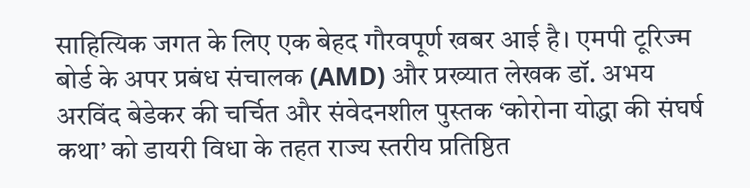साहित्यिक जगत के लिए एक बेहद गौरवपूर्ण खबर आई है। एमपी टूरिज्म बोर्ड के अपर प्रबंध संचालक (AMD) और प्रख्यात लेखक डॉ. अभय अरविंद बेडेकर की चर्चित और संवेदनशील पुस्तक ‘कोरोना योद्धा की संघर्ष कथा’ को डायरी विधा के तहत राज्य स्तरीय प्रतिष्ठित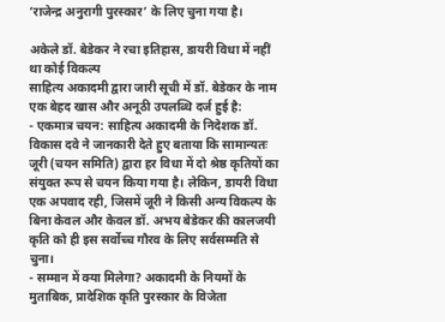‘राजेन्द्र अनुरागी पुरस्कार’ के लिए चुना गया है।

अकेले डॉ. बेडेकर ने रचा इतिहास, डायरी विधा में नहीं था कोई विकल्प
साहित्य अकादमी द्वारा जारी सूची में डॉ. बेडेकर के नाम एक बेहद खास और अनूठी उपलब्धि दर्ज हुई है:
- एकमात्र चयन: साहित्य अकादमी के निदेशक डॉ. विकास दवे ने जानकारी देते हुए बताया कि सामान्यतः जूरी (चयन समिति) द्वारा हर विधा में दो श्रेष्ठ कृतियों का संयुक्त रूप से चयन किया गया है। लेकिन, डायरी विधा एक अपवाद रही, जिसमें जूरी ने किसी अन्य विकल्प के बिना केवल और केवल डॉ. अभय बेडेकर की कालजयी कृति को ही इस सर्वोच्च गौरव के लिए सर्वसम्मति से चुना।
- सम्मान में क्या मिलेगा? अकादमी के नियमों के मुताबिक, प्रादेशिक कृति पुरस्कार के विजेता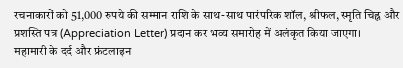रचनाकारों को 51,000 रुपये की सम्मान राशि के साथ-साथ पारंपरिक शॉल, श्रीफल, स्मृति चिह्न और प्रशस्ति पत्र (Appreciation Letter) प्रदान कर भव्य समारोह में अलंकृत किया जाएगा।
महामारी के दर्द और फ्रंटलाइन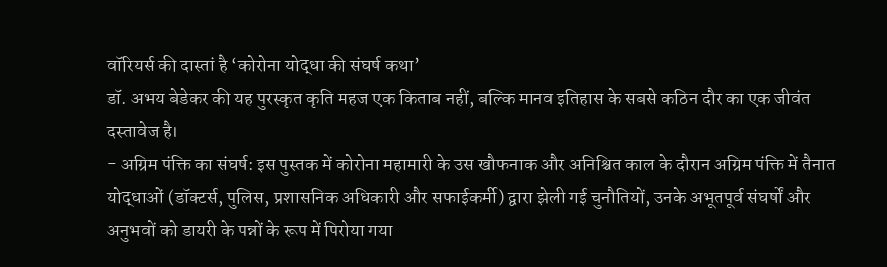वॉरियर्स की दास्तां है ‘कोरोना योद्धा की संघर्ष कथा’
डॉ. अभय बेडेकर की यह पुरस्कृत कृति महज एक किताब नहीं, बल्कि मानव इतिहास के सबसे कठिन दौर का एक जीवंत दस्तावेज है।
- अग्रिम पंक्ति का संघर्ष: इस पुस्तक में कोरोना महामारी के उस खौफनाक और अनिश्चित काल के दौरान अग्रिम पंक्ति में तैनात योद्धाओं (डॉक्टर्स, पुलिस, प्रशासनिक अधिकारी और सफाईकर्मी) द्वारा झेली गई चुनौतियों, उनके अभूतपूर्व संघर्षों और अनुभवों को डायरी के पन्नों के रूप में पिरोया गया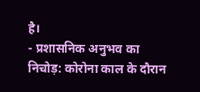है।
- प्रशासनिक अनुभव का निचोड़: कोरोना काल के दौरान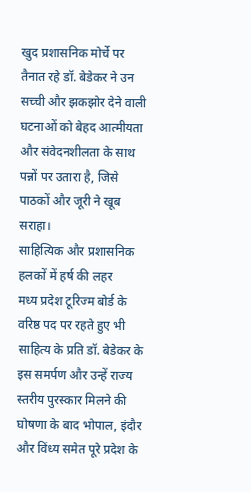खुद प्रशासनिक मोर्चे पर तैनात रहे डॉ. बेडेकर ने उन सच्ची और झकझोर देने वाली घटनाओं को बेहद आत्मीयता और संवेदनशीलता के साथ पन्नों पर उतारा है, जिसे पाठकों और जूरी ने खूब सराहा।
साहित्यिक और प्रशासनिक हलकों में हर्ष की लहर
मध्य प्रदेश टूरिज्म बोर्ड के वरिष्ठ पद पर रहते हुए भी साहित्य के प्रति डॉ. बेडेकर के इस समर्पण और उन्हें राज्य स्तरीय पुरस्कार मिलने की घोषणा के बाद भोपाल, इंदौर और विंध्य समेत पूरे प्रदेश के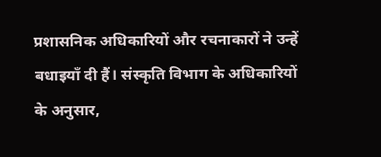प्रशासनिक अधिकारियों और रचनाकारों ने उन्हें बधाइयाँ दी हैं। संस्कृति विभाग के अधिकारियों के अनुसार,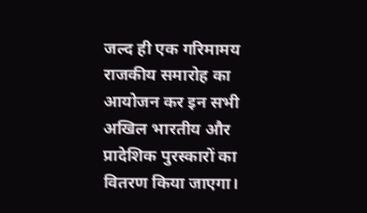जल्द ही एक गरिमामय राजकीय समारोह का आयोजन कर इन सभी अखिल भारतीय और प्रादेशिक पुरस्कारों का वितरण किया जाएगा।